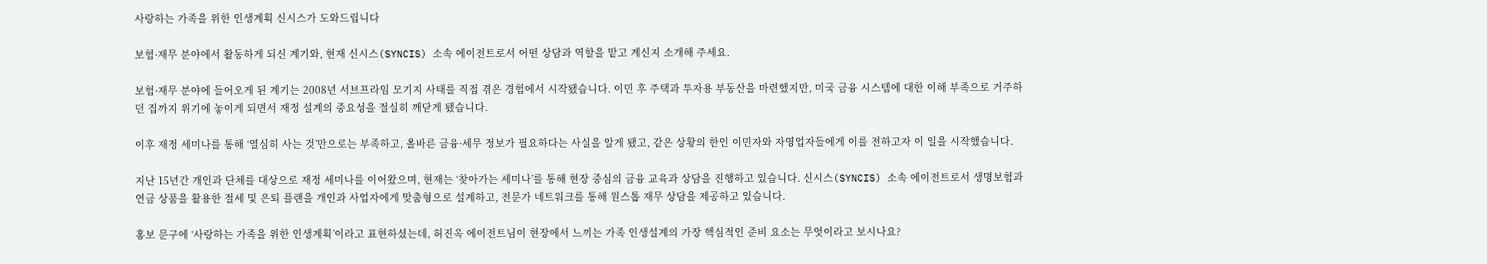사랑하는 가족을 위한 인생계획 신시스가 도와드립니다

보험·재무 분야에서 활동하게 되신 계기와, 현재 신시스(SYNCIS) 소속 에이전트로서 어떤 상담과 역할을 맡고 계신지 소개해 주세요.

보험·재무 분야에 들어오게 된 계기는 2008년 서브프라임 모기지 사태를 직접 겪은 경험에서 시작됐습니다. 이민 후 주택과 투자용 부동산을 마련했지만, 미국 금융 시스템에 대한 이해 부족으로 거주하던 집까지 위기에 놓이게 되면서 재정 설계의 중요성을 절실히 깨닫게 됐습니다.

이후 재정 세미나를 통해 ‘열심히 사는 것’만으로는 부족하고, 올바른 금융·세무 정보가 필요하다는 사실을 알게 됐고, 같은 상황의 한인 이민자와 자영업자들에게 이를 전하고자 이 일을 시작했습니다.

지난 15년간 개인과 단체를 대상으로 재정 세미나를 이어왔으며, 현재는 ‘찾아가는 세미나’를 통해 현장 중심의 금융 교육과 상담을 진행하고 있습니다. 신시스(SYNCIS) 소속 에이전트로서 생명보험과 연금 상품을 활용한 절세 및 은퇴 플랜을 개인과 사업자에게 맞춤형으로 설계하고, 전문가 네트워크를 통해 원스톱 재무 상담을 제공하고 있습니다.

홍보 문구에 ‘사랑하는 가족을 위한 인생계획’이라고 표현하셨는데, 허진옥 에이전트님이 현장에서 느끼는 가족 인생설계의 가장 핵심적인 준비 요소는 무엇이라고 보시나요?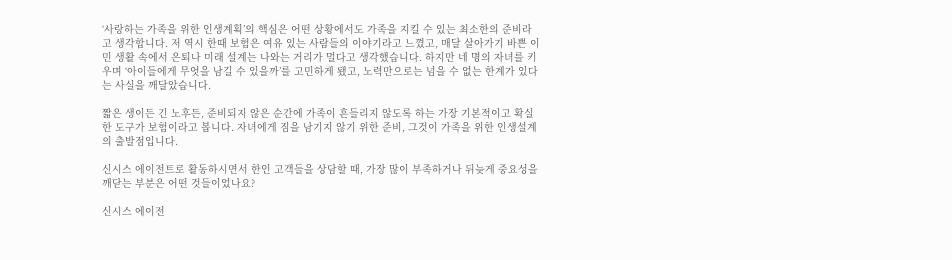‘사랑하는 가족을 위한 인생계획’의 핵심은 어떤 상황에서도 가족을 지킬 수 있는 최소한의 준비라고 생각합니다. 저 역시 한때 보험은 여유 있는 사람들의 이야기라고 느꼈고, 매달 살아가기 바쁜 이민 생활 속에서 은퇴나 미래 설계는 나와는 거리가 멀다고 생각했습니다. 하지만 네 명의 자녀를 키우며 ‘아이들에게 무엇을 남길 수 있을까’를 고민하게 됐고, 노력만으로는 넘을 수 없는 한계가 있다는 사실을 깨달았습니다.

짧은 생이든 긴 노후든, 준비되지 않은 순간에 가족이 흔들리지 않도록 하는 가장 기본적이고 확실한 도구가 보험이라고 봅니다. 자녀에게 짐을 남기지 않기 위한 준비, 그것이 가족을 위한 인생설계의 출발점입니다.

신시스 에이전트로 활동하시면서 한인 고객들을 상담할 때, 가장 많이 부족하거나 뒤늦게 중요성을 깨닫는 부분은 어떤 것들이었나요?

신시스 에이전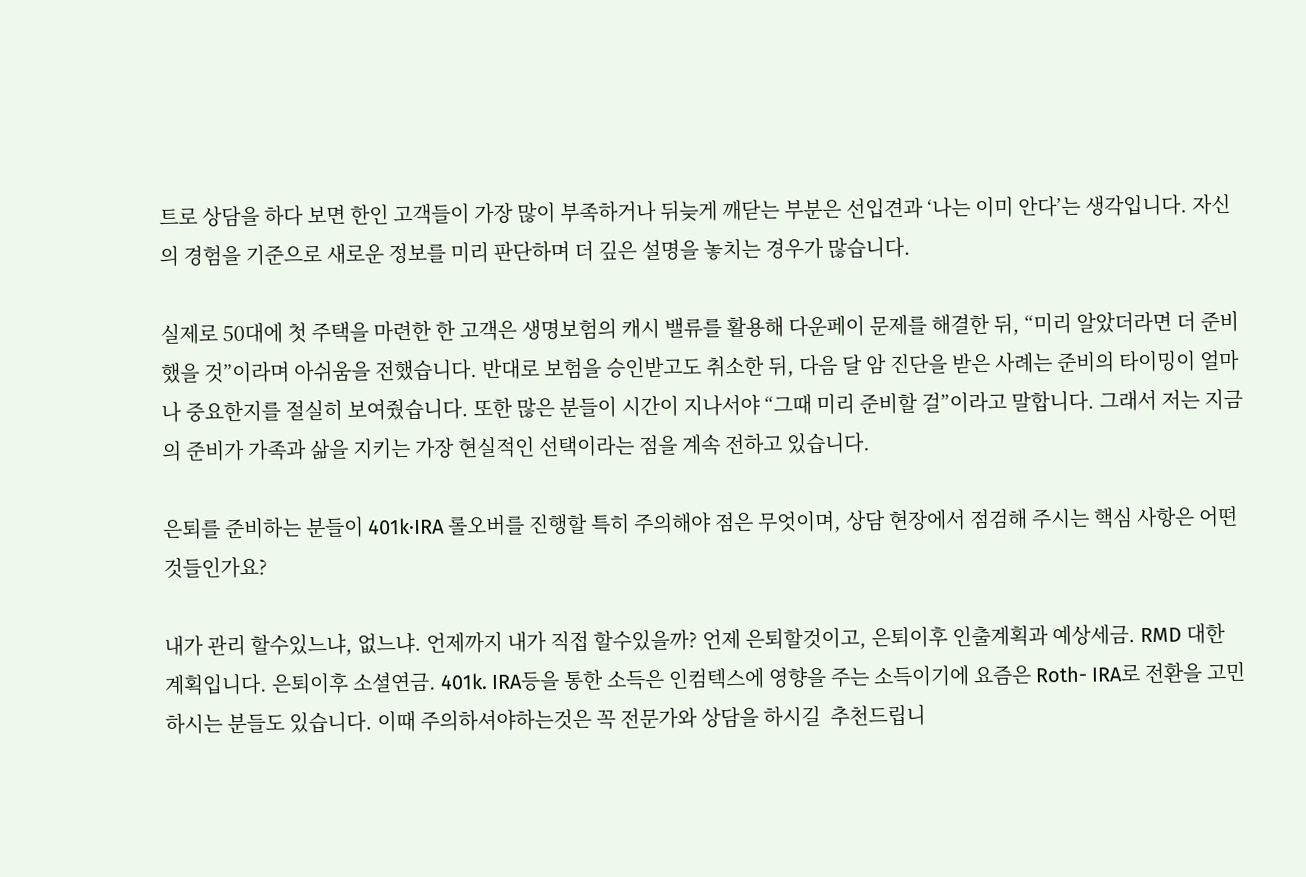트로 상담을 하다 보면 한인 고객들이 가장 많이 부족하거나 뒤늦게 깨닫는 부분은 선입견과 ‘나는 이미 안다’는 생각입니다. 자신의 경험을 기준으로 새로운 정보를 미리 판단하며 더 깊은 설명을 놓치는 경우가 많습니다.

실제로 50대에 첫 주택을 마련한 한 고객은 생명보험의 캐시 밸류를 활용해 다운페이 문제를 해결한 뒤, “미리 알았더라면 더 준비했을 것”이라며 아쉬움을 전했습니다. 반대로 보험을 승인받고도 취소한 뒤, 다음 달 암 진단을 받은 사례는 준비의 타이밍이 얼마나 중요한지를 절실히 보여줬습니다. 또한 많은 분들이 시간이 지나서야 “그때 미리 준비할 걸”이라고 말합니다. 그래서 저는 지금의 준비가 가족과 삶을 지키는 가장 현실적인 선택이라는 점을 계속 전하고 있습니다.

은퇴를 준비하는 분들이 401k·IRA 롤오버를 진행할 특히 주의해야 점은 무엇이며, 상담 현장에서 점검해 주시는 핵심 사항은 어떤 것들인가요?

내가 관리 할수있느냐, 없느냐. 언제까지 내가 직접 할수있을까? 언제 은퇴할것이고, 은퇴이후 인출계획과 예상세금. RMD 대한 계획입니다. 은퇴이후 소셜연금. 401k. IRA등을 통한 소득은 인컴텍스에 영향을 주는 소득이기에 요즘은 Roth- IRA로 전환을 고민하시는 분들도 있습니다. 이때 주의하셔야하는것은 꼭 전문가와 상담을 하시길  추천드립니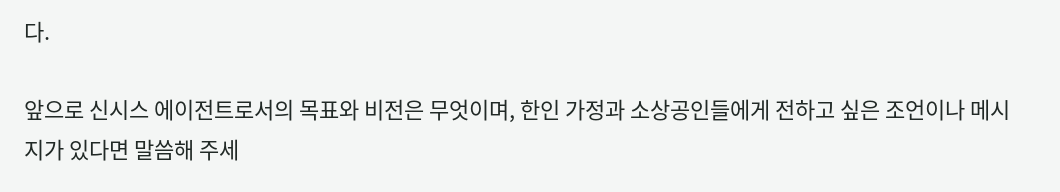다.

앞으로 신시스 에이전트로서의 목표와 비전은 무엇이며, 한인 가정과 소상공인들에게 전하고 싶은 조언이나 메시지가 있다면 말씀해 주세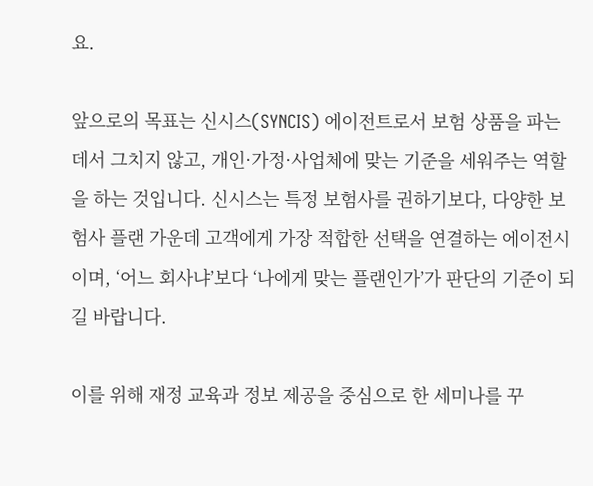요.

앞으로의 목표는 신시스(SYNCIS) 에이전트로서 보험 상품을 파는 데서 그치지 않고, 개인·가정·사업체에 맞는 기준을 세워주는 역할을 하는 것입니다. 신시스는 특정 보험사를 권하기보다, 다양한 보험사 플랜 가운데 고객에게 가장 적합한 선택을 연결하는 에이전시이며, ‘어느 회사냐’보다 ‘나에게 맞는 플랜인가’가 판단의 기준이 되길 바랍니다.

이를 위해 재정 교육과 정보 제공을 중심으로 한 세미나를 꾸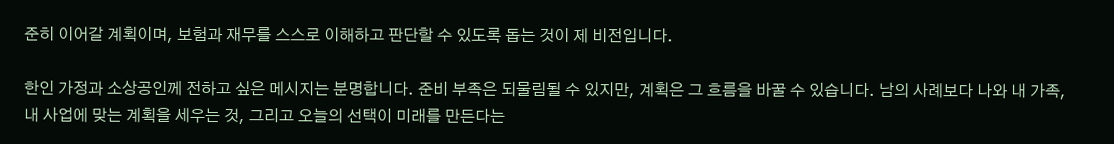준히 이어갈 계획이며, 보험과 재무를 스스로 이해하고 판단할 수 있도록 돕는 것이 제 비전입니다.

한인 가정과 소상공인께 전하고 싶은 메시지는 분명합니다. 준비 부족은 되물림될 수 있지만, 계획은 그 흐름을 바꿀 수 있습니다. 남의 사례보다 나와 내 가족, 내 사업에 맞는 계획을 세우는 것, 그리고 오늘의 선택이 미래를 만든다는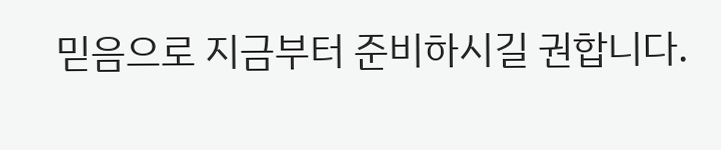믿음으로 지금부터 준비하시길 권합니다.